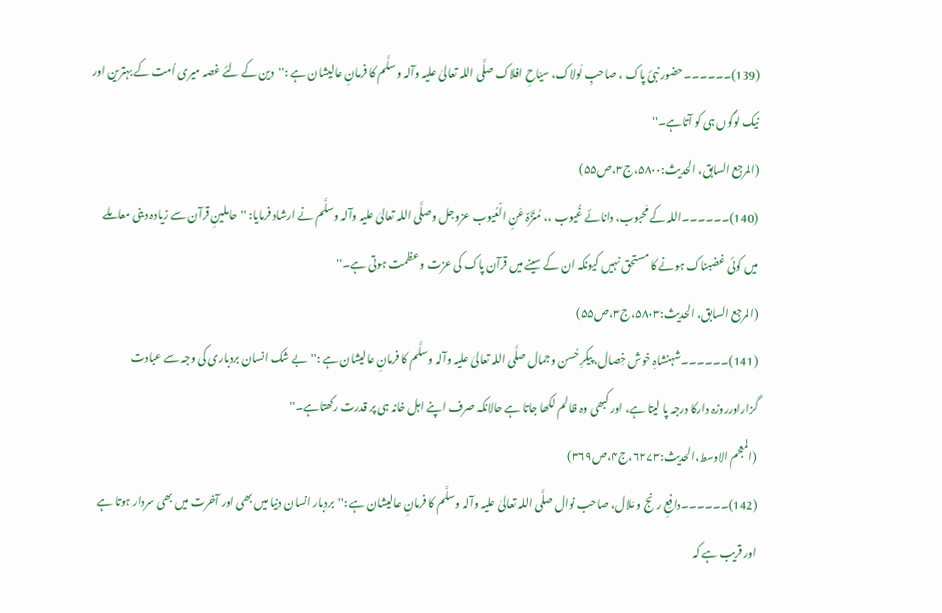(139)۔۔۔۔۔۔حضور نبئ پاک ، صاحبِ لَولاک، سیّاحِ افلاک صلَّی اللہ تعالیٰ علیہ وآلہ وسلَّم کا فرمانِ عالیشان ہے :''دین کے لئے غصہ میری اُمت کے بہترین اور نیک لوگوں ہی کو آتاہے۔''
(المرجع السابق، الحدیث:۵۸۰۰،ج۳،ص۵۵)
(140)۔۔۔۔۔۔اللہ کے مَحبوب، دانائے غُیوب ،، مُنَزَّہٌ عَنِ الْعُیوب عزوجل وصلَّی اللہ تعالیٰ علیہ وآلہ وسلَّم نے ارشاد فرمایا: ''حاملینِ قرآن سے زیادہ دینی معاملے میں کوئی غضبناک ہونے کا مستحق نہیں کیونکہ ان کے سینے میں قرآن پاک کی عزت و عظمت ہوتی ہے۔''
(المرجع السابق، الحدیث:۵۸۰۳،ج۳،ص۵۵)
(141)۔۔۔۔۔۔شہنشاہِ خوش خِصال، پیکرِ حُسن وجمال صلَّی اللہ تعالیٰ علیہ وآلہ وسلَّم کا فرمانِ عالیشان ہے :''بے شک انسان بردباری کی وجہ سے عبادت گزاراورروزہ دارکا درجہ پا لیتا ہے، اور کبھی وہ ظالم لکھا جاتا ہے حالانکہ صرف اپنے اہل خانہ ہی پر قدرت رکھتاہے۔''
(المعجم الاوسط،الحدیث:۶۲۷۳،ج۴،ص۳۶۹)
(142)۔۔۔۔۔۔دافِعِ رنج و مَلال، صاحب نوال صلَّی اللہ تعالیٰ علیہ وآلہ وسلَّم کا فرمانِ عالیشان ہے :''بردبار انسان دنیا میں بھی اور آخرت میں بھی سردار ہوتا ہے اور قریب ہے کہ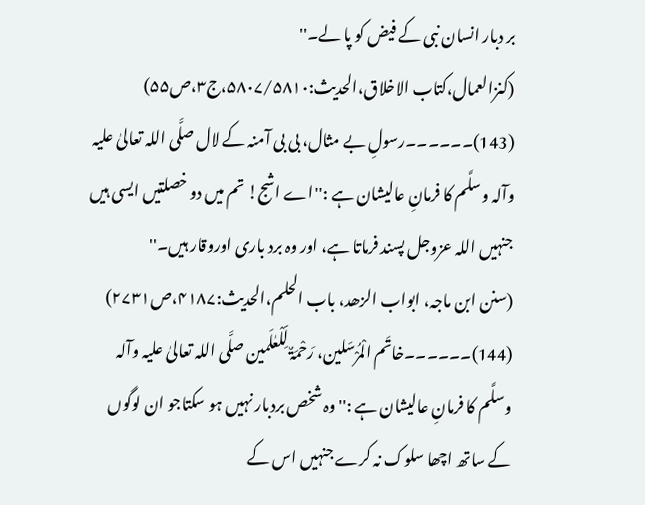بر دبار انسان نبی کے فیض کو پا لے۔''
(کنزالعمال،کتاب الاخلاق،الحدیث:۵۸۰۷/۵۸۱۰،ج۳،ص۵۵)
(143)۔۔۔۔۔۔رسولِ بے مثال، بی بی آمنہ کے لال صلَّی اللہ تعالیٰ علیہ وآلہ وسلَّم کا فرمانِ عالیشان ہے :''اے اشج! تم میں دو خصلتیں ایسی ہیں جنہیں اللہ عزوجل پسند فرماتا ہے، اور وہ برد باری اوروقار ہیں۔''
(سنن ابن ماجہ، ابواب الزھد، باب الحلم،الحدیث:۴۱۸۷،ص۲۷۳۱)
(144)۔۔۔۔۔۔خاتَم الْمُرْسَلین، رَحْمَۃٌ لِّلْعٰلَمین صلَّی اللہ تعالیٰ علیہ وآلہ وسلَّم کا فرمانِ عالیشان ہے :''وہ شخص بردبار نہیں ہو سکتاجو ان لوگوں کے ساتھ اچھا سلوک نہ کرے جنہیں اس کے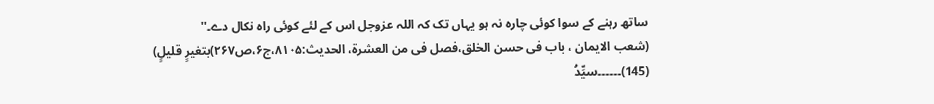ساتھ رہنے کے سوا کوئی چارہ نہ ہو یہاں تک کہ اللہ عزوجل اس کے لئے کوئی راہ نکال دے۔''
(شعب الایمان ، باب فی حسن الخلق،فصل فی من العشرۃ، الحدیث:۸۱۰۵،ج۶،ص۲۶۷)بتغیرٍ قلیلٍ)
(145)۔۔۔۔۔۔سیِّدُ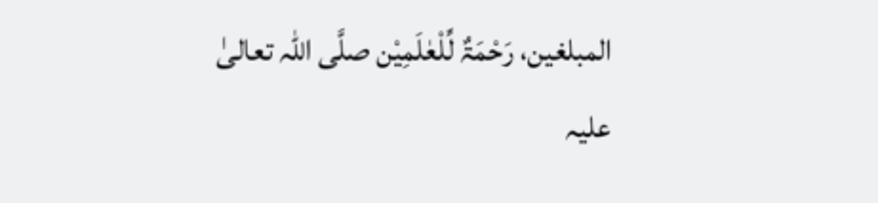المبلغین، رَحْمَۃٌ لِّلْعٰلَمِیْن صلَّی اللہ تعالیٰ علیہ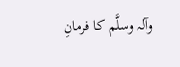وآلہ وسلَّم کا فرمانِ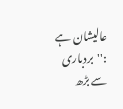عالیشان ہے :''بردباری سے بڑھ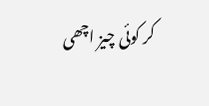کر کوئی چیز اچھی